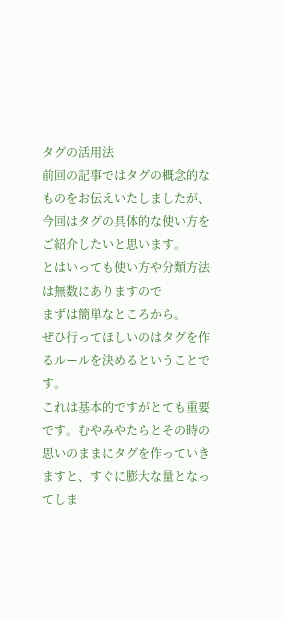タグの活用法
前回の記事ではタグの概念的なものをお伝えいたしましたが、
今回はタグの具体的な使い方をご紹介したいと思います。
とはいっても使い方や分類方法は無数にありますので
まずは簡単なところから。
ぜひ行ってほしいのはタグを作るルールを決めるということです。
これは基本的ですがとても重要です。むやみやたらとその時の
思いのままにタグを作っていきますと、すぐに膨大な量となってしま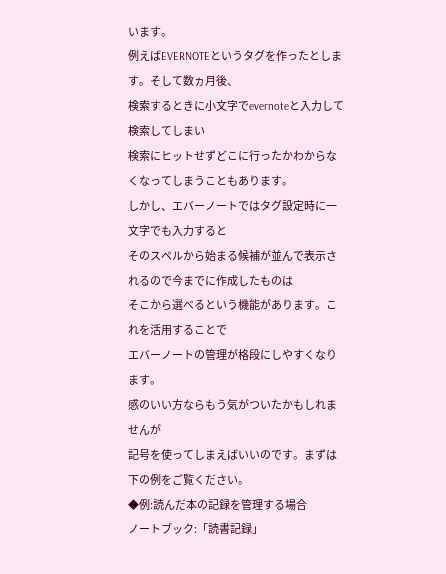います。
例えばEVERNOTEというタグを作ったとします。そして数ヵ月後、
検索するときに小文字でevernoteと入力して検索してしまい
検索にヒットせずどこに行ったかわからなくなってしまうこともあります。
しかし、エバーノートではタグ設定時に一文字でも入力すると
そのスペルから始まる候補が並んで表示されるので今までに作成したものは
そこから選べるという機能があります。これを活用することで
エバーノートの管理が格段にしやすくなります。
感のいい方ならもう気がついたかもしれませんが
記号を使ってしまえばいいのです。まずは下の例をご覧ください。
◆例:読んだ本の記録を管理する場合
ノートブック:「読書記録」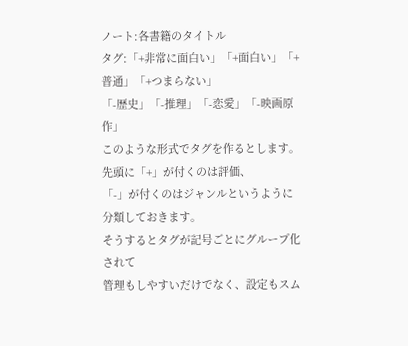ノート:各書籍のタイトル
タグ:「+非常に面白い」「+面白い」「+普通」「+つまらない」
「-歴史」「-推理」「-恋愛」「-映画原作」
このような形式でタグを作るとします。先頭に「+」が付くのは評価、
「-」が付くのはジャンルというように分類しておきます。
そうするとタグが記号ごとにグループ化されて
管理もしやすいだけでなく、設定もスム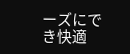ーズにでき快適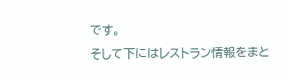です。
そして下にはレストラン情報をまと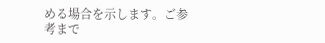める場合を示します。ご参考まで